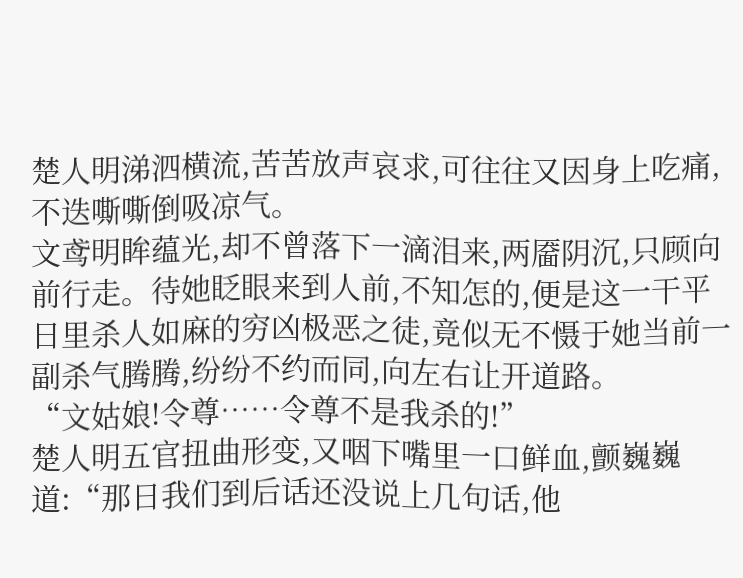楚人明涕泗横流,苦苦放声哀求,可往往又因身上吃痛,不迭嘶嘶倒吸凉气。
文鸢明眸蕴光,却不曾落下一滴泪来,两靥阴沉,只顾向前行走。待她眨眼来到人前,不知怎的,便是这一干平日里杀人如麻的穷凶极恶之徒,竟似无不慑于她当前一副杀气腾腾,纷纷不约而同,向左右让开道路。
“文姑娘!令尊……令尊不是我杀的!”
楚人明五官扭曲形变,又咽下嘴里一口鲜血,颤巍巍道:“那日我们到后话还没说上几句话,他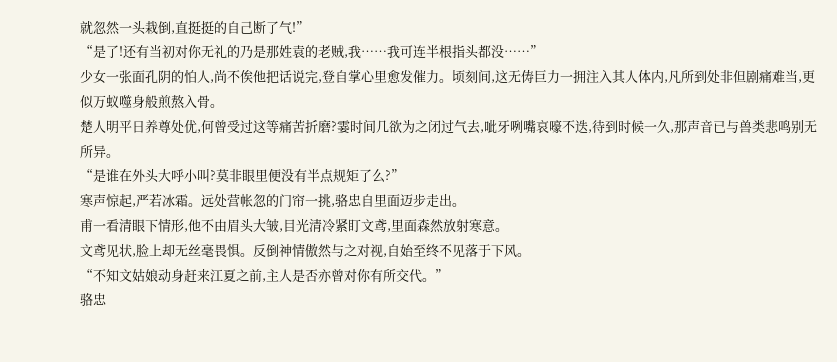就忽然一头栽倒,直挺挺的自己断了气!”
“是了!还有当初对你无礼的乃是那姓袁的老贼,我……我可连半根指头都没……”
少女一张面孔阴的怕人,尚不俟他把话说完,登自掌心里愈发催力。顷刻间,这无俦巨力一拥注入其人体内,凡所到处非但剧痛难当,更似万蚁噬身般煎熬入骨。
楚人明平日养尊处优,何曾受过这等痛苦折磨?霎时间几欲为之闭过气去,呲牙咧嘴哀嚎不迭,待到时候一久,那声音已与兽类悲鸣别无所异。
“是谁在外头大呼小叫?莫非眼里便没有半点规矩了么?”
寒声惊起,严若冰霜。远处营帐忽的门帘一挑,骆忠自里面迈步走出。
甫一看清眼下情形,他不由眉头大皱,目光清冷紧盯文鸢,里面森然放射寒意。
文鸢见状,脸上却无丝毫畏惧。反倒神情傲然与之对视,自始至终不见落于下风。
“不知文姑娘动身赶来江夏之前,主人是否亦曾对你有所交代。”
骆忠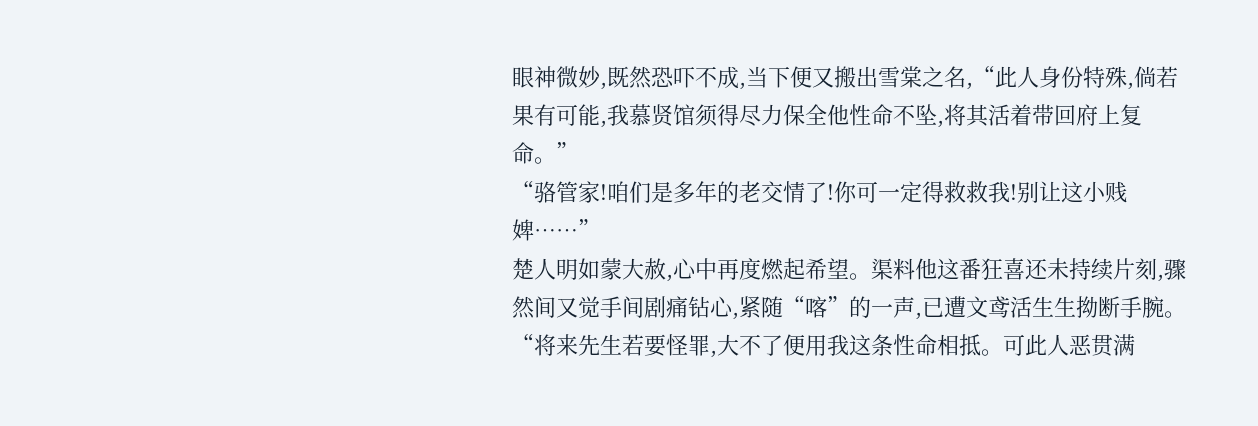眼神微妙,既然恐吓不成,当下便又搬出雪棠之名,“此人身份特殊,倘若果有可能,我慕贤馆须得尽力保全他性命不坠,将其活着带回府上复命。”
“骆管家!咱们是多年的老交情了!你可一定得救救我!别让这小贱婢……”
楚人明如蒙大赦,心中再度燃起希望。渠料他这番狂喜还未持续片刻,骤然间又觉手间剧痛钻心,紧随“喀”的一声,已遭文鸢活生生拗断手腕。
“将来先生若要怪罪,大不了便用我这条性命相抵。可此人恶贯满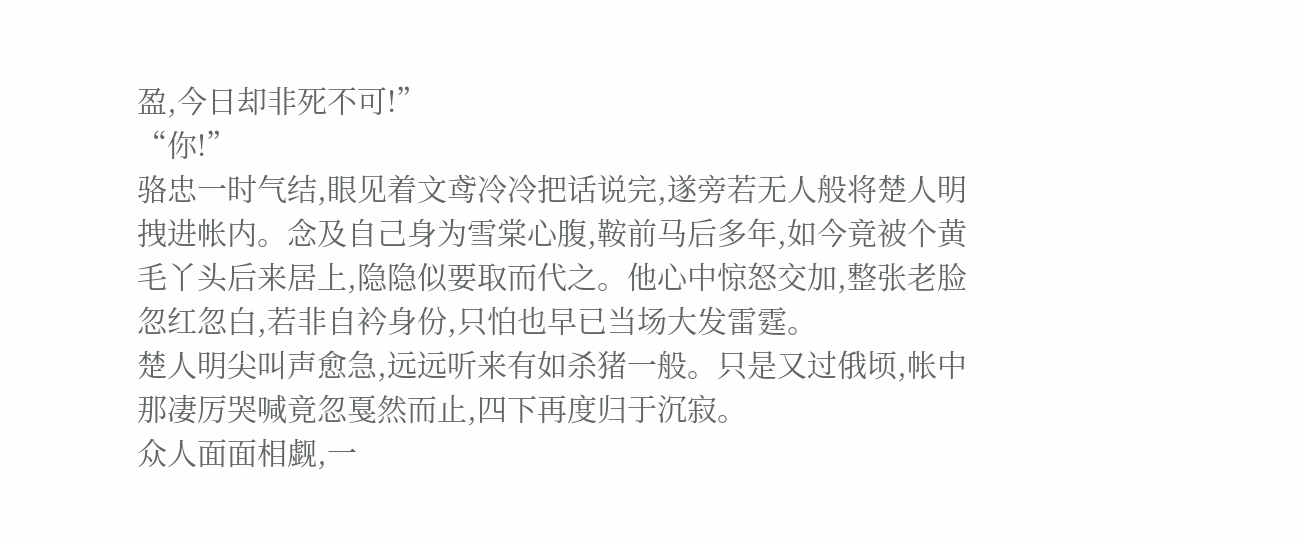盈,今日却非死不可!”
“你!”
骆忠一时气结,眼见着文鸢冷冷把话说完,遂旁若无人般将楚人明拽进帐内。念及自己身为雪棠心腹,鞍前马后多年,如今竟被个黄毛丫头后来居上,隐隐似要取而代之。他心中惊怒交加,整张老脸忽红忽白,若非自衿身份,只怕也早已当场大发雷霆。
楚人明尖叫声愈急,远远听来有如杀猪一般。只是又过俄顷,帐中那凄厉哭喊竟忽戛然而止,四下再度归于沉寂。
众人面面相觑,一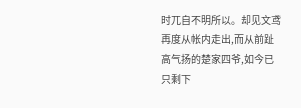时兀自不明所以。却见文鸢再度从帐内走出,而从前趾高气扬的楚家四爷,如今已只剩下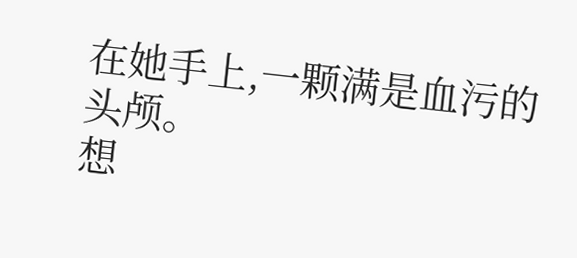在她手上,一颗满是血污的头颅。
想